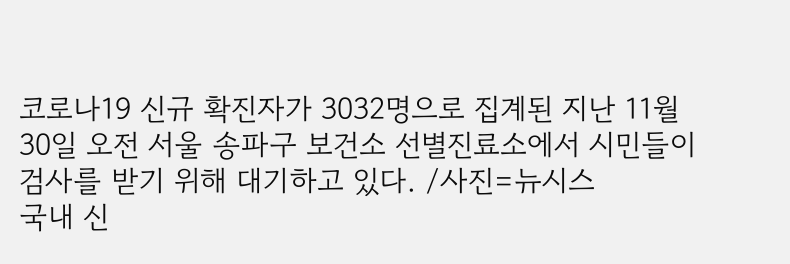코로나19 신규 확진자가 3032명으로 집계된 지난 11월30일 오전 서울 송파구 보건소 선별진료소에서 시민들이 검사를 받기 위해 대기하고 있다. /사진=뉴시스
국내 신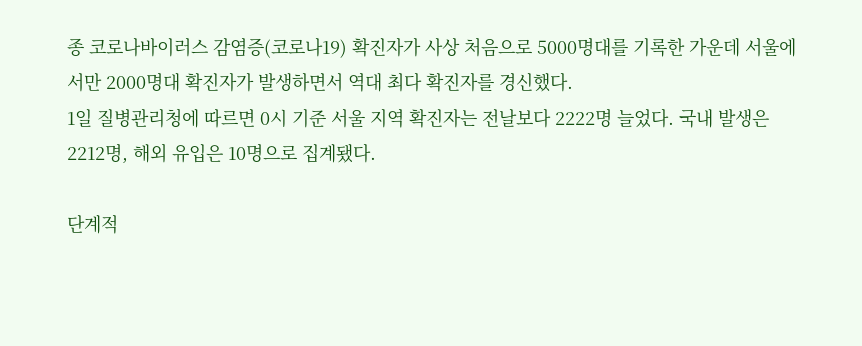종 코로나바이러스 감염증(코로나19) 확진자가 사상 처음으로 5000명대를 기록한 가운데 서울에서만 2000명대 확진자가 발생하면서 역대 최다 확진자를 경신했다.
1일 질병관리청에 따르면 0시 기준 서울 지역 확진자는 전날보다 2222명 늘었다. 국내 발생은 2212명, 해외 유입은 10명으로 집계됐다.

단계적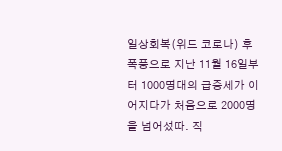일상회복(위드 코로나) 후폭풍으로 지난 11월 16일부터 1000명대의 급증세가 이어지다가 처음으로 2000명을 넘어섰따. 직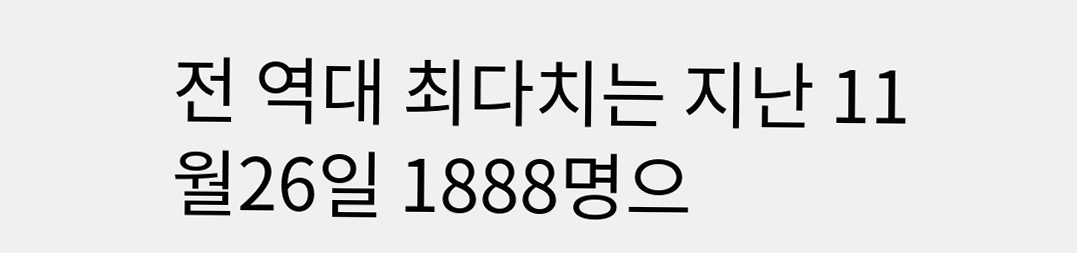전 역대 최다치는 지난 11월26일 1888명으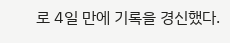로 4일 만에 기록을 경신했다.